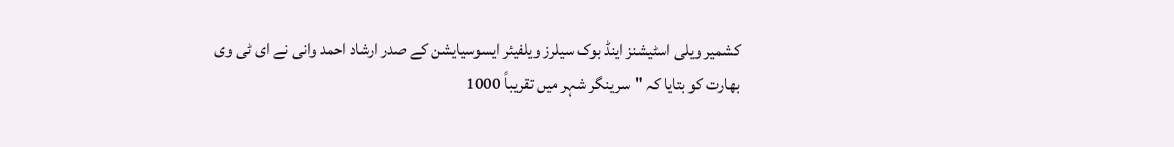کشمیر ویلی اسٹیشنز اینڈ بوک سیلرز ویلفیئر ایسوسیایشن کے صدر ارشاد احمد وانی نے ای ٹی وی بھارت کو بتایا کہ "سرینگر شہر میں تقریباً 1000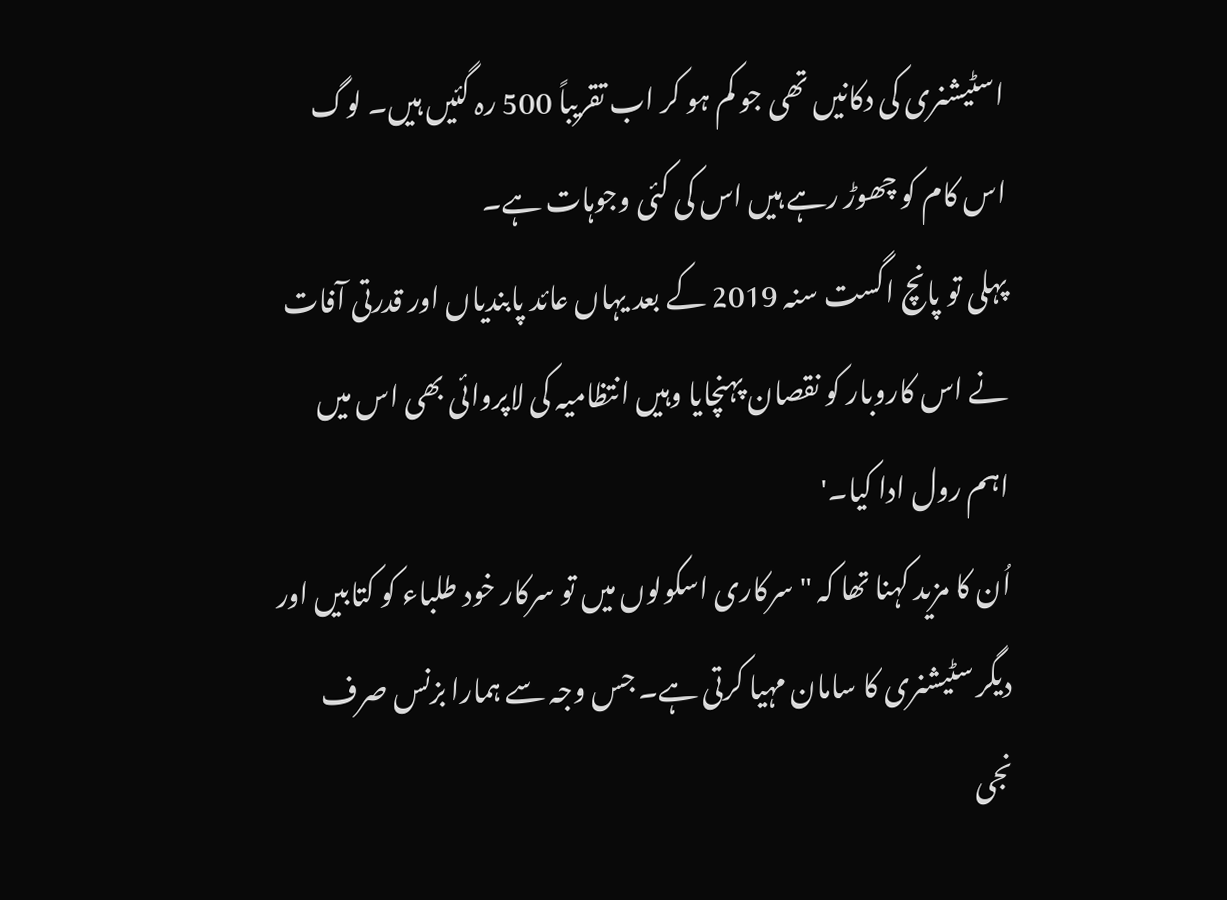اسٹیشنری کی دکانیں تھی جو کم ہو کر اب تقریباً 500 رہ گئیں ہیں۔ لوگ اس کام کو چھوڑ رہے ہیں اس کی کئی وجوہات ہے۔
پہلی تو پانچ اگست سنہ 2019 کے بعد یہاں عائد پابندیاں اور قدرتی آفات نے اس کاروبار کو نقصان پہنچایا وہیں انتظامیہ کی لاپروائی بھی اس میں اہم رول ادا کیا۔'
اُن کا مزید کہنا تھا کہ "سرکاری اسکولوں میں تو سرکار خود طلباء کو کتابیں اور دیگر سٹیشنری کا سامان مہیا کرتی ہے۔ جس وجہ سے ہمارا بزنس صرف نجی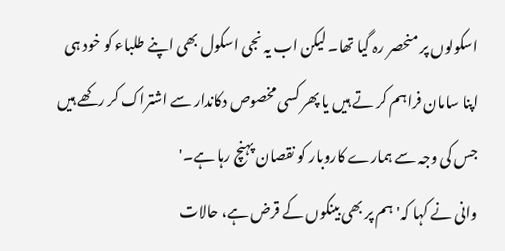اسکولوں پر منحصر رہ گیا تھا۔ لیکن اب یہ نجی اسکول بھی اپنے طلباء کو خود ہی اپنا سامان فراہم کر تے ہیں یا پھر کسی مخصوص دکاندار سے اشتراک کر رکھے ہیں جس کی وجہ سے ہمارے کاروبار کو نقصان پہنچ رہا ہے۔'
وانی نے کہا کہ' ہم پر بھی بینکوں کے قرض ہے، حالات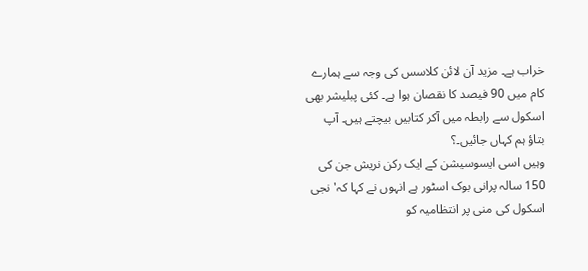خراب ہے۔ مزید آن لائن کلاسس کی وجہ سے ہمارے کام میں 90 فیصد کا نقصان ہوا ہے۔ کئی پبلیشر بھی اسکول سے رابطہ میں آکر کتابیں بیچتے ہیں۔ آپ بتاؤ ہم کہاں جائیں۔؟
وہیں اسی ایسوسیشن کے ایک رکن نریش جن کی 150 سالہ پرانی بوک اسٹور ہے انہوں نے کہا کہ' نجی اسکول کی منی پر انتظامیہ کو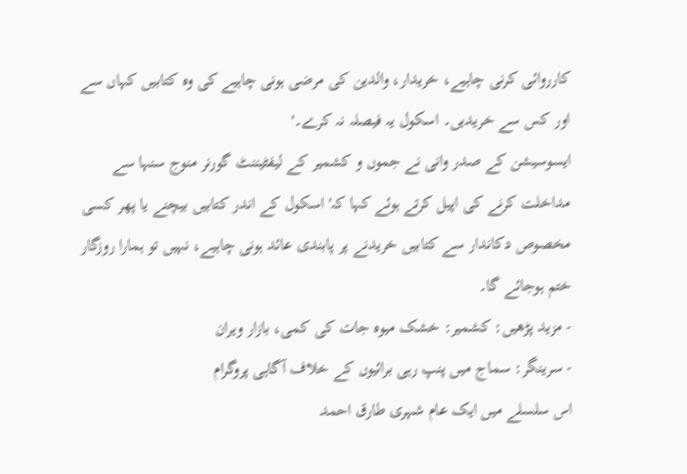کارروائی کرنی چاہیے، خریدار، والدین کی مرضی ہونی چاہیے کی وہ کتابیں کہاں سے اور کس سے خریدیں۔ اسکول یہ فیصلہ نہ کرے۔'
ایسوسیشن کے صدر وانی نے جموں و کشمیر کے لیفٹیننٹ گورنر منوج سنہا سے مداخلت کرنے کی اپیل کرتے ہوئے کہا کہ' اسکول کے اندر کتابیں بیچنے یا پھر کسی مخصوص دکاندار سے کتابیں خریدنے پر پابندی عائد ہونی چاہیے، نہیں تو ہمارا روزگار ختم ہوجائے گا۔
- مزید پڑھیں: کشمیر: خشک میوہ جات کی کمی، بازار ویران
- سرینگر: سماج میں پنپ رہی برائیوں کے خلاف آگاہی پروگرام
اس سلسلے میں ایک عام شہری طارق احمد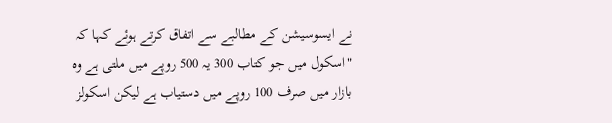نے ایسوسیشن کے مطالبے سے اتفاق کرتے ہوئے کہا کہ "اسکول میں جو کتاب 300 یہ 500 روپے میں ملتی ہے وہ بازار میں صرف 100 روپے میں دستیاب ہے لیکن اسکولز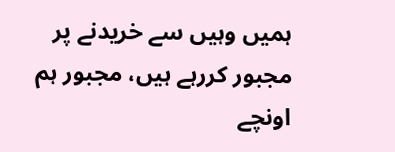ہمیں وہیں سے خریدنے پر مجبور کررہے ہیں، مجبور ہم اونچے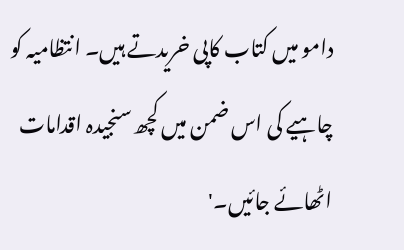دامو میں کتاب کاپی خریدتے ہیں۔ انتظامیہ کو چاہیے کی اس ضمن میں کچھ سنجیدہ اقدامات اٹھائے جائیں۔'